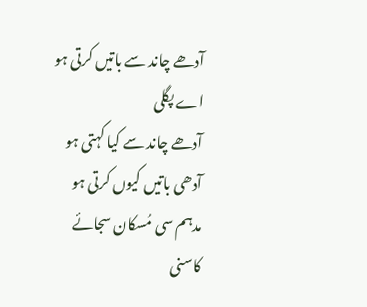آدھے چاند سے باتیں کرتی ہو
اے پگلی
آدھے چاند سے کیا کہتی ہو
آدھی باتیں کیوں کرتی ہو
مدہم سی مُسکان سجائے
کاسنی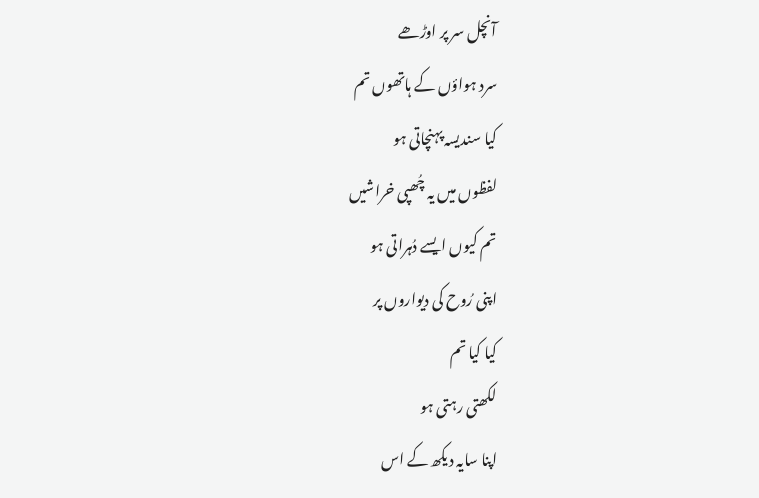آنچل سر پر اوڑھے
سرد ہواؤں کے ہاتھوں تم
کیا سندیسہ پہنچاتی ہو
لفظوں میں یہ چُھپی خراشیں
تم کیوں ایسے دُہراتی ہو
اپنی رُوح کی دیواروں پر
کیا کیا تم
لکھتی رہتی ہو
اپنا سایہ دیکھ کے اس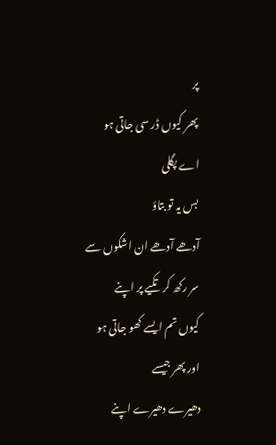پر
پھر کیوں ڈر سی جاتی ہو
اے پگلی
بس یہ تو بتاؤ
آدھے آدھے ان اشکوں سے
سر رکھ کر تکیے پر اپنے
کیوں تم ایسے کھو جاتی ہو
اور پھر جیسے
دھیرے دھیرے اپنے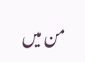من میں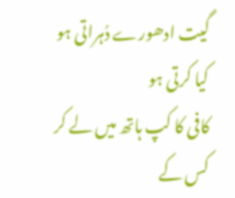گیت ادھورے دُہراتی ہو
کیا کرتی ہو
کافی کا کپ ہاتھ میں لے کر
کس کے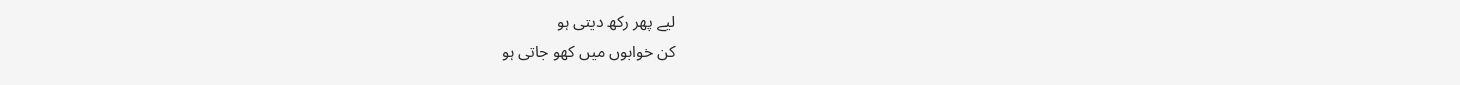لیے پھر رکھ دیتی ہو
کن خوابوں میں کھو جاتی ہو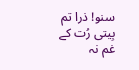سنو! ذرا تم
بِیتی رُت کے غم نہ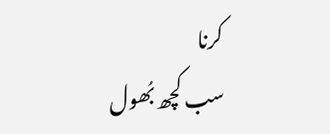کرنا
سب کچھ بُھول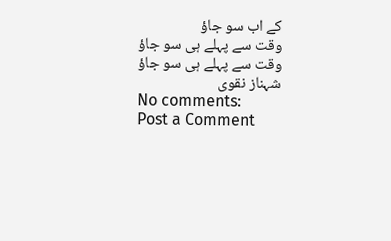کے اب سو جاؤ
وقت سے پہلے ہی سو جاؤ
وقت سے پہلے ہی سو جاؤ
شہناز نقوی
No comments:
Post a Comment